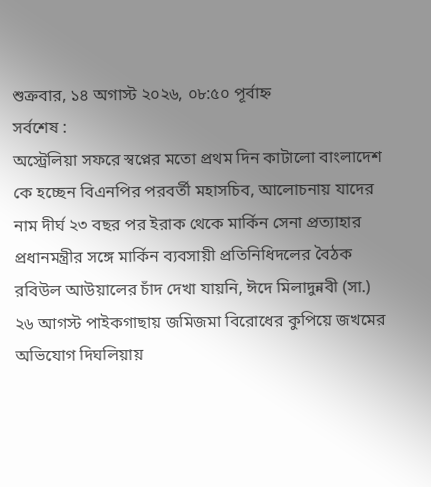শুক্রবার, ১৪ অগাস্ট ২০২৬, ০৮:৫০ পূর্বাহ্ন
সর্বশেষ :
অস্ট্রেলিয়া সফরে স্বপ্নের মতো প্রথম দিন কাটালো বাংলাদেশ কে হচ্ছেন বিএনপির পরবর্তী মহাসচিব, আলোচনায় যাদের নাম দীর্ঘ ২৩ বছর পর ইরাক থেকে মার্কিন সেনা প্রত্যাহার প্রধানমন্ত্রীর সঙ্গে মার্কিন ব্যবসায়ী প্রতিনিধিদলের বৈঠক রবিউল আউয়ালের চাঁদ দেখা যায়নি, ঈদে মিলাদুন্নবী (সা.) ২৬ আগস্ট পাইকগাছায় জমিজমা বিরোধের কুপিয়ে জখমের অভিযোগ দিঘলিয়ায়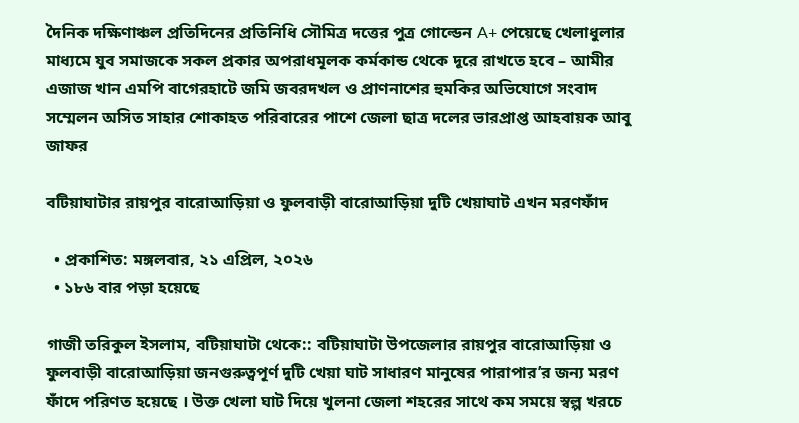দৈনিক দক্ষিণাঞ্চল প্রতিদিনের প্রতিনিধি সৌমিত্র দত্তের পুত্র গোল্ডেন A+ পেয়েছে খেলাধুলার মাধ্যমে যুব সমাজকে সকল প্রকার অপরাধমূলক কর্মকান্ড থেকে দূরে রাখতে হবে – আমীর এজাজ খান এমপি বাগেরহাটে জমি জবরদখল ও প্রাণনাশের হুমকির অভিযোগে সংবাদ সম্মেলন অসিত সাহার শোকাহত পরিবারের পাশে জেলা ছাত্র দলের ভারপ্রাপ্ত আহবায়ক আবু জাফর

বটিয়াঘাটার রায়পুর বারোআড়িয়া ও ফুলবাড়ী বারোআড়িয়া দুটি খেয়াঘাট এখন মরণফাঁদ

  • প্রকাশিত: মঙ্গলবার, ২১ এপ্রিল, ২০২৬
  • ১৮৬ বার পড়া হয়েছে

গাজী তরিকুল ইসলাম, বটিয়াঘাটা থেকে:: বটিয়াঘাটা উপজেলার রায়পুর বারোআড়িয়া ও ফুলবাড়ী বারোআড়িয়া জনগুরুত্বপূর্ণ দুটি খেয়া ঘাট সাধারণ মানুষের পারাপার’র জন্য মরণ ফাঁদে পরিণত হয়েছে । উক্ত খেলা ঘাট দিয়ে খুলনা জেলা শহরের সাথে কম সময়ে স্বল্প খরচে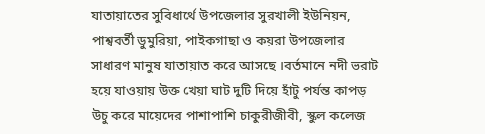যাতায়াতের সুবিধার্থে উপজেলার সুরখালী ইউনিয়ন, পাশ্ববর্তী ডুমুরিয়া, পাইকগাছা ও কয়রা উপজেলার সাধারণ মানুষ যাতায়াত করে আসছে ।বর্তমানে নদী ভরাট হয়ে যাওয়ায় উক্ত খেয়া ঘাট দুটি দিয়ে হাঁটু পর্যন্ত কাপড় উচু করে মায়েদের পাশাপাশি চাকুরীজীবী, স্কুল কলেজ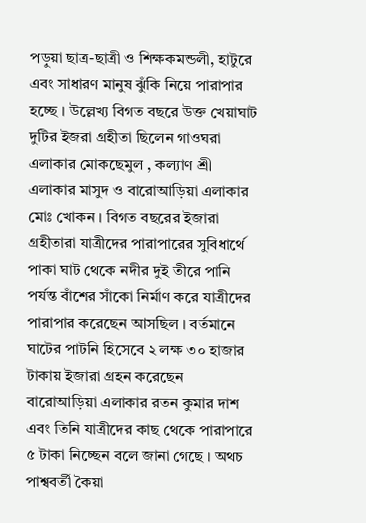পড়ুয়া ছাত্র-ছাত্রী ও শিক্ষকমন্ডলী, হাটুরে এবং সাধারণ মানুষ ঝুঁকি নিয়ে পারাপার হচ্ছে । উল্লেখ্য বিগত বছরে উক্ত খেয়াঘাট দুটির ইজরা গ্ৰহীতা ছিলেন গাওঘরা এলাকার মোকছেমুল , কল্যাণ শ্রী এলাকার মাসুদ ও বারোআড়িয়া এলাকার মোঃ খোকন । বিগত বছরের ইজারা গ্ৰহীতারা যাত্রীদের পারাপারের সুবিধার্থে পাকা ঘাট থেকে নদীর দুই তীরে পানি পর্যন্ত বাঁশের সাঁকো নির্মাণ করে যাত্রীদের পারাপার করেছেন আসছিল । বর্তমানে ঘাটের পাটনি হিসেবে ২ লক্ষ ৩০ হাজার টাকায় ইজারা গ্ৰহন করেছেন বারোআড়িয়া এলাকার রতন কুমার দাশ এবং তিনি যাত্রীদের কাছ থেকে পারাপারে ৫ টাকা নিচ্ছেন বলে জানা গেছে । অথচ পাশ্ববর্তী কৈয়া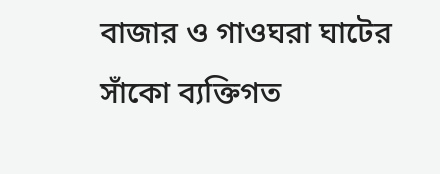বাজার ও গাওঘরা ঘাটের সাঁকো ব্যক্তিগত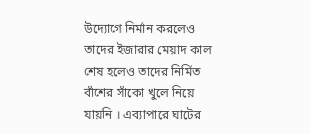উদ্যোগে নির্মান করলেও তাদের ইজারার মেয়াদ কাল শেষ হলেও তাদের নির্মিত বাঁশের সাঁকো খুলে নিয়ে যায়নি । এব্যাপারে ঘাটের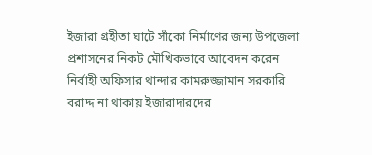ইজারা গ্ৰহীতা ঘাটে সাঁকো নির্মাণের জন্য উপজেলা প্রশাসনের নিকট মৌখিকভাবে আবেদন করেন নির্বাহী অফিসার থান্দার কামরুজ্জামান সরকারি বরাদ্দ না থাকায় ইজারাদারদের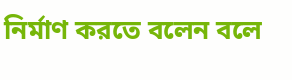নির্মাণ করতে বলেন বলে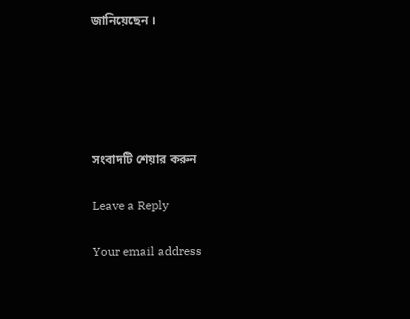জানিয়েছেন ।





সংবাদটি শেয়ার করুন

Leave a Reply

Your email address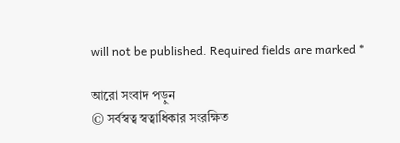will not be published. Required fields are marked *

আরো সংবাদ পড়ুন
© সর্বস্বত্ব স্বত্বাধিকার সংরক্ষিত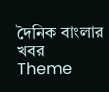দৈনিক বাংলার খবর
Theme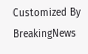Customized By BreakingNews